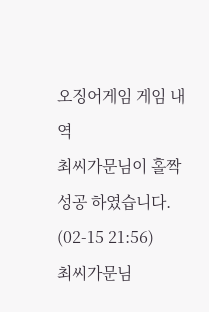오징어게임 게임 내역
최씨가문님이 홀짝성공 하였습니다. (02-15 21:56)
최씨가문님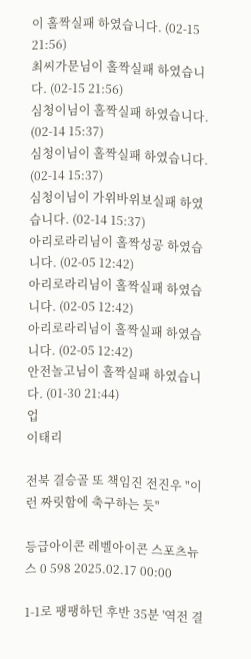이 홀짝실패 하였습니다. (02-15 21:56)
최씨가문님이 홀짝실패 하였습니다. (02-15 21:56)
심청이님이 홀짝실패 하였습니다. (02-14 15:37)
심청이님이 홀짝실패 하였습니다. (02-14 15:37)
심청이님이 가위바위보실패 하였습니다. (02-14 15:37)
아리로라리님이 홀짝성공 하였습니다. (02-05 12:42)
아리로라리님이 홀짝실패 하였습니다. (02-05 12:42)
아리로라리님이 홀짝실패 하였습니다. (02-05 12:42)
안전놀고님이 홀짝실패 하였습니다. (01-30 21:44)
업
이태리

전북 결승골 또 책임진 전진우 "이런 짜릿함에 축구하는 듯"

등급아이콘 레벨아이콘 스포츠뉴스 0 598 2025.02.17 00:00

1-1로 팽팽하던 후반 35분 '역전 결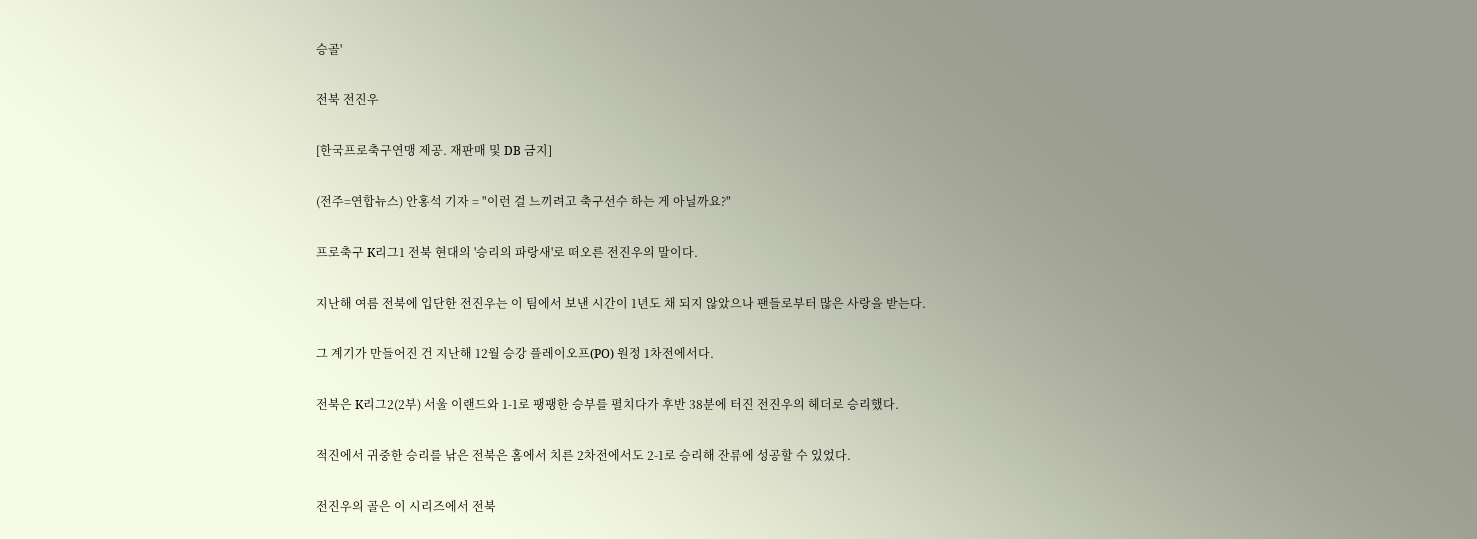승골'

전북 전진우

[한국프로축구연맹 제공. 재판매 및 DB 금지]

(전주=연합뉴스) 안홍석 기자 = "이런 걸 느끼려고 축구선수 하는 게 아닐까요?"

프로축구 K리그1 전북 현대의 '승리의 파랑새'로 떠오른 전진우의 말이다.

지난해 여름 전북에 입단한 전진우는 이 팀에서 보낸 시간이 1년도 채 되지 않았으나 팬들로부터 많은 사랑을 받는다.

그 계기가 만들어진 건 지난해 12월 승강 플레이오프(PO) 원정 1차전에서다.

전북은 K리그2(2부) 서울 이랜드와 1-1로 팽팽한 승부를 펼치다가 후반 38분에 터진 전진우의 헤더로 승리했다.

적진에서 귀중한 승리를 낚은 전북은 홈에서 치른 2차전에서도 2-1로 승리해 잔류에 성공할 수 있었다.

전진우의 골은 이 시리즈에서 전북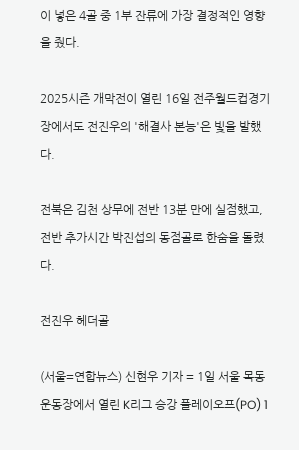이 넣은 4골 중 1부 잔류에 가장 결정적인 영향을 줬다.

2025시즌 개막전이 열린 16일 전주월드컵경기장에서도 전진우의 '해결사 본능'은 빛을 발했다.

전북은 김천 상무에 전반 13분 만에 실점했고, 전반 추가시간 박진섭의 동점골로 한숨을 돌렸다.

전진우 헤더골

(서울=연합뉴스) 신현우 기자 = 1일 서울 목동운동장에서 열린 K리그 승강 플레이오프(PO) 1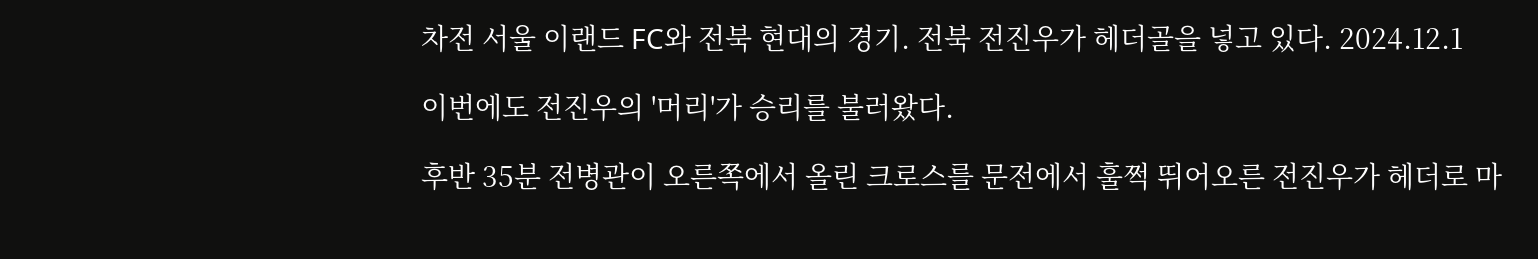차전 서울 이랜드 FC와 전북 현대의 경기. 전북 전진우가 헤더골을 넣고 있다. 2024.12.1

이번에도 전진우의 '머리'가 승리를 불러왔다.

후반 35분 전병관이 오른쪽에서 올린 크로스를 문전에서 훌쩍 뛰어오른 전진우가 헤더로 마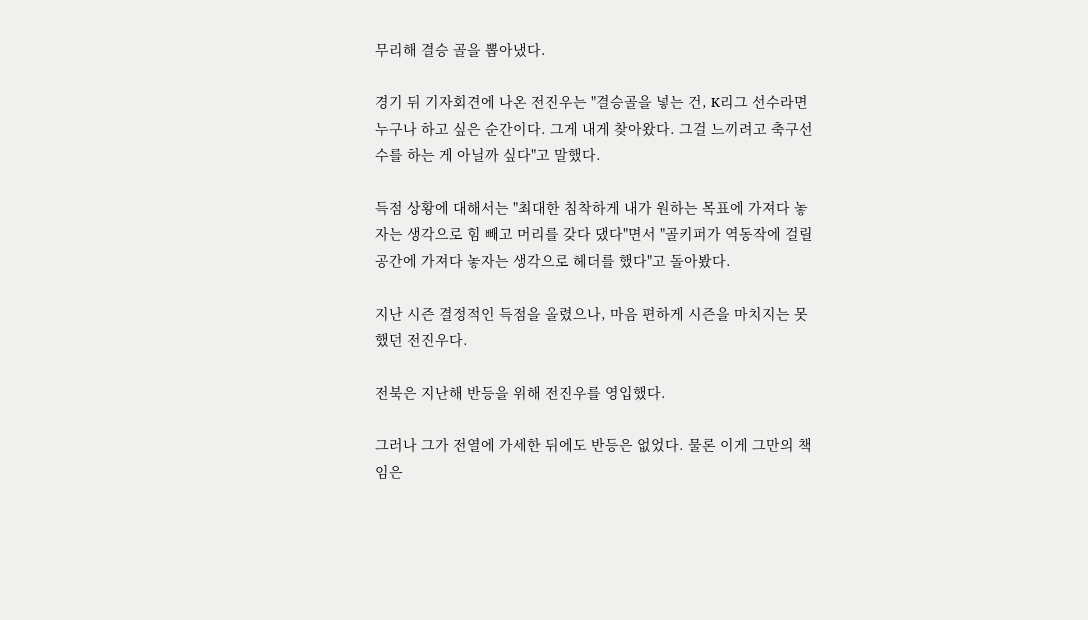무리해 결승 골을 뽑아냈다.

경기 뒤 기자회견에 나온 전진우는 "결승골을 넣는 건, K리그 선수라면 누구나 하고 싶은 순간이다. 그게 내게 찾아왔다. 그걸 느끼려고 축구선수를 하는 게 아닐까 싶다"고 말했다.

득점 상황에 대해서는 "최대한 침착하게 내가 원하는 목표에 가져다 놓자는 생각으로 힘 빼고 머리를 갖다 댔다"면서 "골키퍼가 역동작에 걸릴 공간에 가져다 놓자는 생각으로 헤더를 했다"고 돌아봤다.

지난 시즌 결정적인 득점을 올렸으나, 마음 편하게 시즌을 마치지는 못했던 전진우다.

전북은 지난해 반등을 위해 전진우를 영입했다.

그러나 그가 전열에 가세한 뒤에도 반등은 없었다. 물론 이게 그만의 책임은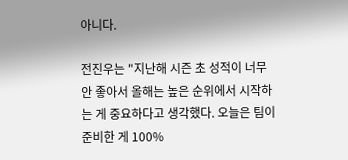아니다.

전진우는 "지난해 시즌 초 성적이 너무 안 좋아서 올해는 높은 순위에서 시작하는 게 중요하다고 생각했다. 오늘은 팀이 준비한 게 100%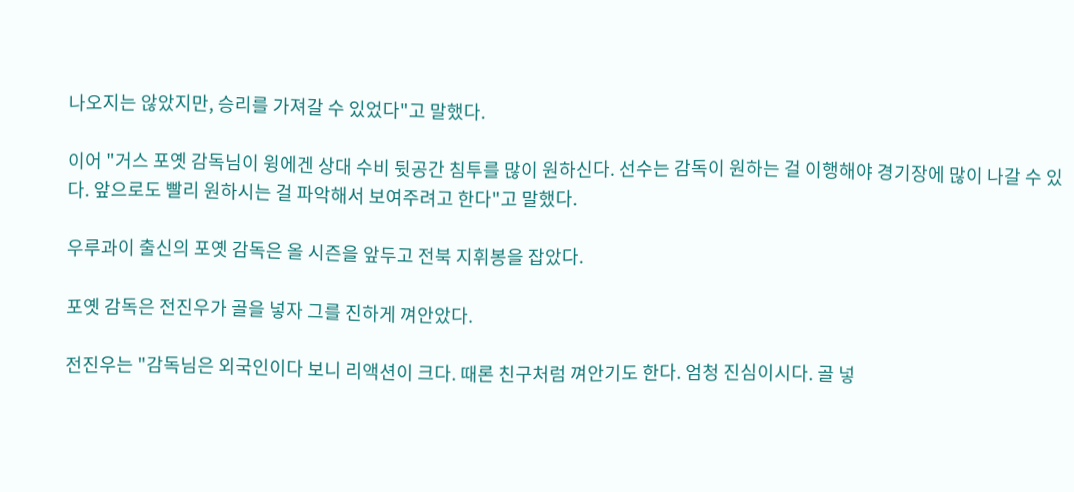나오지는 않았지만, 승리를 가져갈 수 있었다"고 말했다.

이어 "거스 포옛 감독님이 윙에겐 상대 수비 뒷공간 침투를 많이 원하신다. 선수는 감독이 원하는 걸 이행해야 경기장에 많이 나갈 수 있다. 앞으로도 빨리 원하시는 걸 파악해서 보여주려고 한다"고 말했다.

우루과이 출신의 포옛 감독은 올 시즌을 앞두고 전북 지휘봉을 잡았다.

포옛 감독은 전진우가 골을 넣자 그를 진하게 껴안았다.

전진우는 "감독님은 외국인이다 보니 리액션이 크다. 때론 친구처럼 껴안기도 한다. 엄청 진심이시다. 골 넣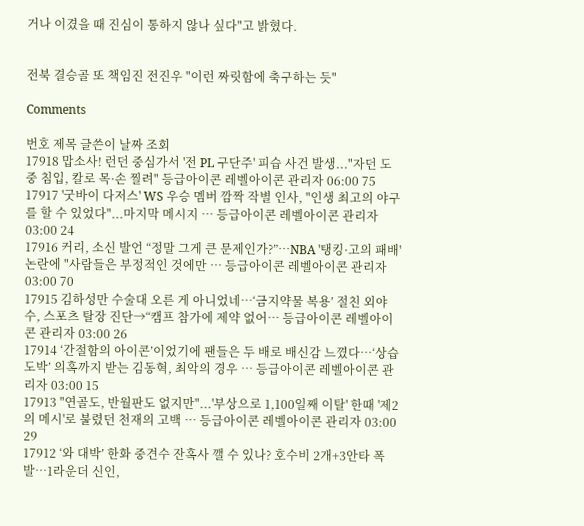거나 이겼을 때 진심이 통하지 않나 싶다"고 밝혔다.


전북 결승골 또 책임진 전진우 "이런 짜릿함에 축구하는 듯"

Comments

번호 제목 글쓴이 날짜 조회
17918 맙소사! 런던 중심가서 '전 PL 구단주' 피습 사건 발생..."자던 도중 침입, 칼로 목·손 찔려" 등급아이콘 레벨아이콘 관리자 06:00 75
17917 '굿바이 다저스' WS 우승 멤버 깜짝 작별 인사, "인생 최고의 야구를 할 수 있었다"...마지막 메시지 … 등급아이콘 레벨아이콘 관리자 03:00 24
17916 커리, 소신 발언 “정말 그게 큰 문제인가?”…NBA '탱킹·고의 패배' 논란에 "사람들은 부정적인 것에만 … 등급아이콘 레벨아이콘 관리자 03:00 70
17915 김하성만 수술대 오른 게 아니었네…‘금지약물 복용’ 절친 외야수, 스포츠 탈장 진단→“캠프 참가에 제약 없어… 등급아이콘 레벨아이콘 관리자 03:00 26
17914 ‘간절함의 아이콘’이었기에 팬들은 두 배로 배신감 느꼈다…‘상습 도박’ 의혹까지 받는 김동혁, 최악의 경우 … 등급아이콘 레벨아이콘 관리자 03:00 15
17913 "연골도, 반월판도 없지만"...'부상으로 1,100일째 이탈' 한때 '제2의 메시'로 불렸던 천재의 고백 … 등급아이콘 레벨아이콘 관리자 03:00 29
17912 ‘와 대박’ 한화 중견수 잔혹사 깰 수 있나? 호수비 2개+3안타 폭발…1라운더 신인,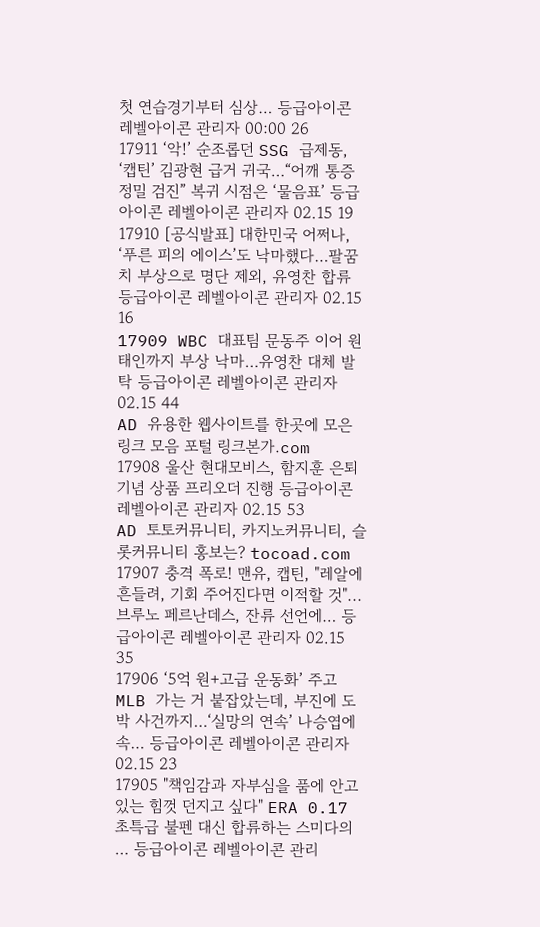첫 연습경기부터 심상… 등급아이콘 레벨아이콘 관리자 00:00 26
17911 ‘악!’ 순조롭던 SSG 급제동, ‘캡틴’ 김광현 급거 귀국…“어깨 통증 정밀 검진” 복귀 시점은 ‘물음표’ 등급아이콘 레벨아이콘 관리자 02.15 19
17910 [공식발표] 대한민국 어쩌나, ‘푸른 피의 에이스’도 낙마했다…팔꿈치 부상으로 명단 제외, 유영찬 합류 등급아이콘 레벨아이콘 관리자 02.15 16
17909 WBC 대표팀 문동주 이어 원태인까지 부상 낙마…유영찬 대체 발탁 등급아이콘 레벨아이콘 관리자 02.15 44
AD 유용한 웹사이트를 한곳에 모은 링크 모음 포털 링크본가.com
17908 울산 현대모비스, 함지훈 은퇴 기념 상품 프리오더 진행 등급아이콘 레벨아이콘 관리자 02.15 53
AD 토토커뮤니티, 카지노커뮤니티, 슬롯커뮤니티 홍보는? tocoad.com
17907 충격 폭로! 맨유, 캡틴, "레알에 흔들려, 기회 주어진다면 이적할 것"...브루노 페르난데스, 잔류 선언에… 등급아이콘 레벨아이콘 관리자 02.15 35
17906 ‘5억 원+고급 운동화’ 주고 MLB 가는 거 붙잡았는데, 부진에 도박 사건까지…‘실망의 연속’ 나승엽에 속… 등급아이콘 레벨아이콘 관리자 02.15 23
17905 "책임감과 자부심을 품에 안고 있는 힘껏 던지고 싶다" ERA 0.17 초특급 불펜 대신 합류하는 스미다의 … 등급아이콘 레벨아이콘 관리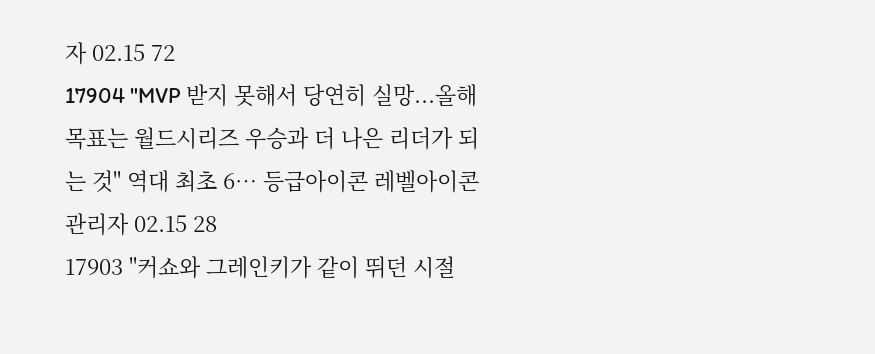자 02.15 72
17904 "MVP 받지 못해서 당연히 실망...올해 목표는 월드시리즈 우승과 더 나은 리더가 되는 것" 역대 최초 6… 등급아이콘 레벨아이콘 관리자 02.15 28
17903 "커쇼와 그레인키가 같이 뛰던 시절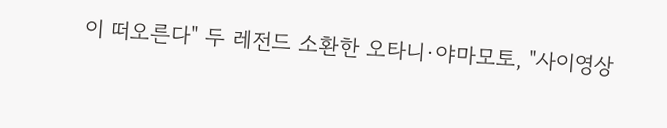이 떠오른다" 두 레전드 소환한 오타니·야마모토, "사이영상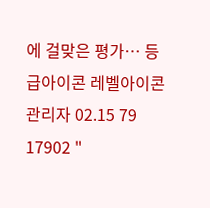에 걸맞은 평가… 등급아이콘 레벨아이콘 관리자 02.15 79
17902 "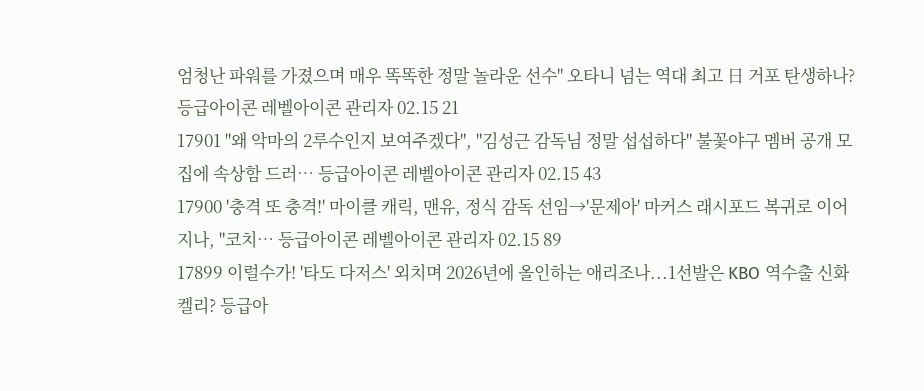엄청난 파워를 가졌으며 매우 똑똑한 정말 놀라운 선수" 오타니 넘는 역대 최고 日 거포 탄생하나? 등급아이콘 레벨아이콘 관리자 02.15 21
17901 "왜 악마의 2루수인지 보여주겠다", "김성근 감독님 정말 섭섭하다" 불꽃야구 멤버 공개 모집에 속상함 드러… 등급아이콘 레벨아이콘 관리자 02.15 43
17900 '충격 또 충격!' 마이클 캐릭, 맨유, 정식 감독 선임→'문제아' 마커스 래시포드 복귀로 이어지나, "코치… 등급아이콘 레벨아이콘 관리자 02.15 89
17899 이럴수가! '타도 다저스' 외치며 2026년에 올인하는 애리조나...1선발은 KBO 역수출 신화 켈리? 등급아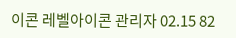이콘 레벨아이콘 관리자 02.15 82